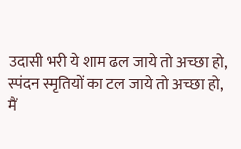उदासी भरी ये शाम ढल जाये तो अच्छा हो,
स्पंदन स्मृतियों का टल जाये तो अच्छा हो,
मैं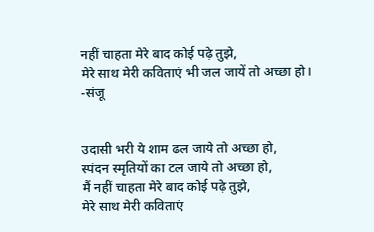नहीं चाहता मेरे बाद कोई पढ़े तुझे,
मेरे साथ मेरी कविताएं भी जल जायें तो अच्छा हो।
-संजू


उदासी भरी ये शाम ढल जाये तो अच्छा हो,
स्पंदन स्मृतियों का टल जाये तो अच्छा हो,
मैं नहीं चाहता मेरे बाद कोई पढ़े तुझे,
मेरे साथ मेरी कविताएं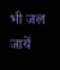भी जल जायें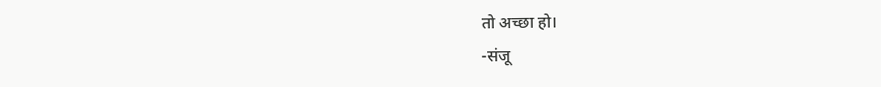तो अच्छा हो।
-संजू